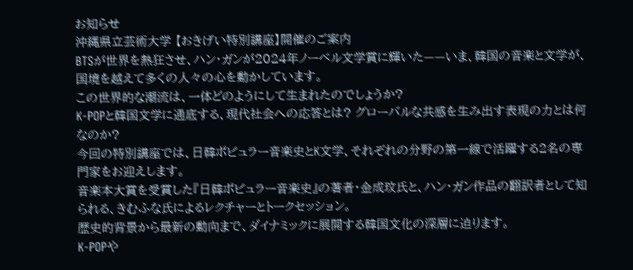お知らせ
沖縄県立芸術大学 【おきげい特別講座】開催のご案内
BTSが世界を熱狂させ、ハン・ガンが2024年ノーベル文学賞に輝いた——いま、韓国の音楽と文学が、国境を越えて多くの人々の心を動かしています。
この世界的な潮流は、一体どのようにして生まれたのでしょうか?
K-POPと韓国文学に通底する、現代社会への応答とは? グローバルな共感を生み出す表現の力とは何なのか?
今回の特別講座では、日韓ポピュラー音楽史とK文学、それぞれの分野の第一線で活躍する2名の専門家をお迎えします。
音楽本大賞を受賞した『日韓ポピュラー音楽史』の著者・金成玟氏と、ハン・ガン作品の翻訳者として知られる、きむふな氏によるレクチャーとトークセッション。
歴史的背景から最新の動向まで、ダイナミックに展開する韓国文化の深層に迫ります。
K-POPや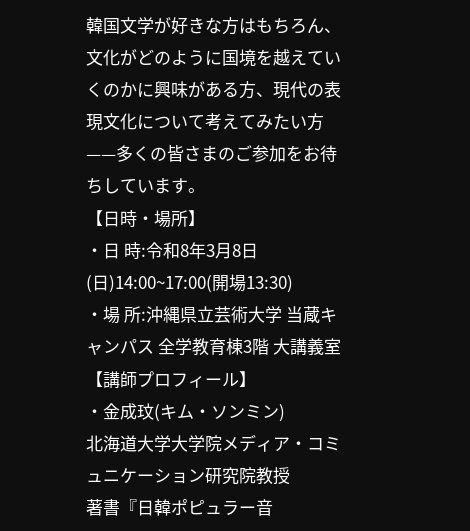韓国文学が好きな方はもちろん、文化がどのように国境を越えていくのかに興味がある方、現代の表現文化について考えてみたい方——多くの皆さまのご参加をお待ちしています。
【日時・場所】
・日 時:令和8年3月8日(日)14:00~17:00(開場13:30)
・場 所:沖縄県立芸術大学 当蔵キャンパス 全学教育棟3階 大講義室
【講師プロフィール】
・金成玟(キム・ソンミン)
北海道大学大学院メディア・コミュニケーション研究院教授
著書『日韓ポピュラー音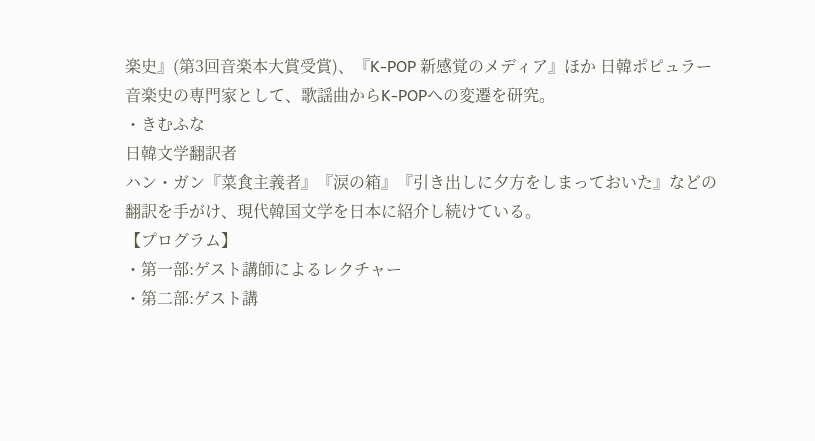楽史』(第3回音楽本大賞受賞)、『K-POP 新感覚のメディア』ほか 日韓ポピュラー音楽史の専門家として、歌謡曲からK-POPへの変遷を研究。
・きむふな
日韓文学翻訳者
ハン・ガン『菜食主義者』『涙の箱』『引き出しに夕方をしまっておいた』などの翻訳を手がけ、現代韓国文学を日本に紹介し続けている。
【プログラム】
・第一部:ゲスト講師によるレクチャー
・第二部:ゲスト講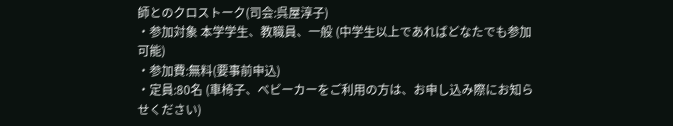師とのクロストーク(司会:呉屋淳子)
・参加対象 本学学生、教職員、一般 (中学生以上であればどなたでも参加可能)
・参加費:無料(要事前申込)
・定員:80名 (車椅子、ベビーカーをご利用の方は、お申し込み際にお知らせください)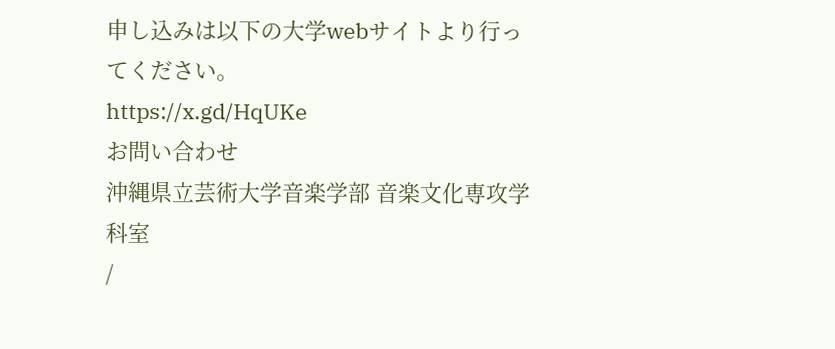申し込みは以下の大学webサイトより行ってください。
https://x.gd/HqUKe
お問い合わせ
沖縄県立芸術大学音楽学部 音楽文化専攻学科室
/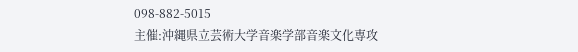098-882-5015
主催:沖縄県立芸術大学音楽学部音楽文化専攻